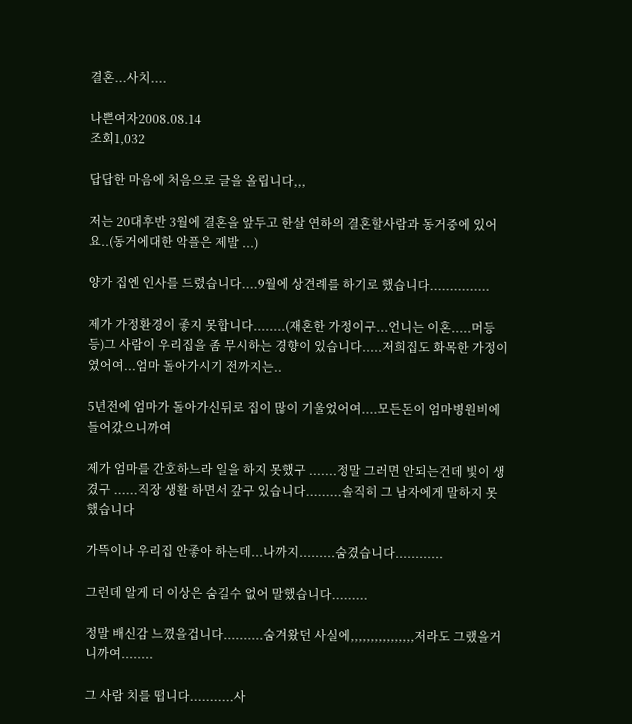결혼...사치....

나쁜여자2008.08.14
조회1,032

답답한 마음에 처음으로 글을 올립니다,,,

저는 20대후반 3월에 결혼을 앞두고 한살 연하의 결혼할사람과 동거중에 있어요..(동거에대한 악플은 제발 ...)

양가 집엔 인사를 드렸습니다....9월에 상견례를 하기로 했습니다...............

제가 가정환경이 좋지 못합니다........(재혼한 가정이구...언니는 이혼.....머등등)그 사람이 우리집을 좀 무시하는 경향이 있습니다.....저희집도 화목한 가정이였어여...엄마 돌아가시기 전까지는..

5년전에 엄마가 돌아가신뒤로 집이 많이 기울었어여....모든돈이 엄마병원비에 들어갔으니까여

제가 엄마를 간호하느라 일을 하지 못했구 .......정말 그러면 안되는건데 빛이 생겼구 ......직장 생활 하면서 갚구 있습니다.........솔직히 그 남자에게 말하지 못했습니다

가뜩이나 우리집 안좋아 하는데...나까지.........숨겼습니다............

그런데 알게 더 이상은 숨길수 없어 말했습니다.........

정말 배신감 느꼈을겁니다..........숨겨왔던 사실에,,,,,,,,,,,,,,,,저라도 그랬을거니까여........

그 사람 치를 떱니다...........사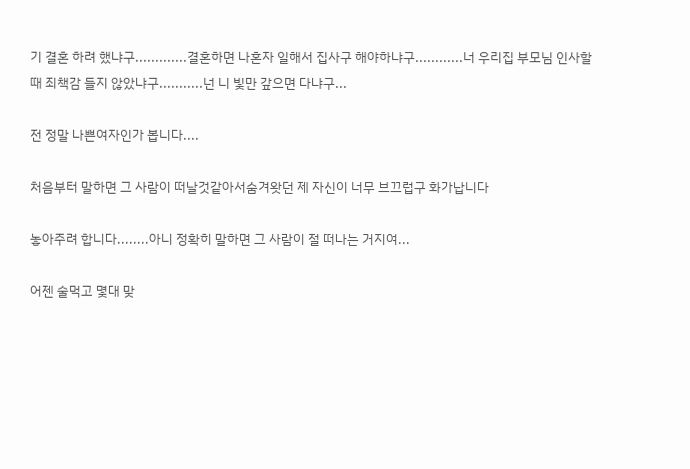기 결혼 하려 했냐구.............결혼하면 나혼자 일해서 집사구 해야하냐구............너 우리집 부모님 인사할때 죄책감 들지 않았냐구...........넌 니 빛만 갚으면 다냐구...

전 정말 나쁜여자인가 봅니다....

처음부터 말하면 그 사람이 떠날것같아서숨겨왓던 제 자신이 너무 브끄럽구 화가납니다

놓아주려 합니다........아니 정확히 말하면 그 사람이 절 떠나는 거지여...

어젠 술먹고 몇대 맞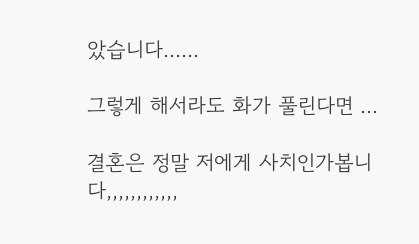았습니다......

그렇게 해서라도 화가 풀린다면 ...

결혼은 정말 저에게 사치인가봅니다,,,,,,,,,,,,